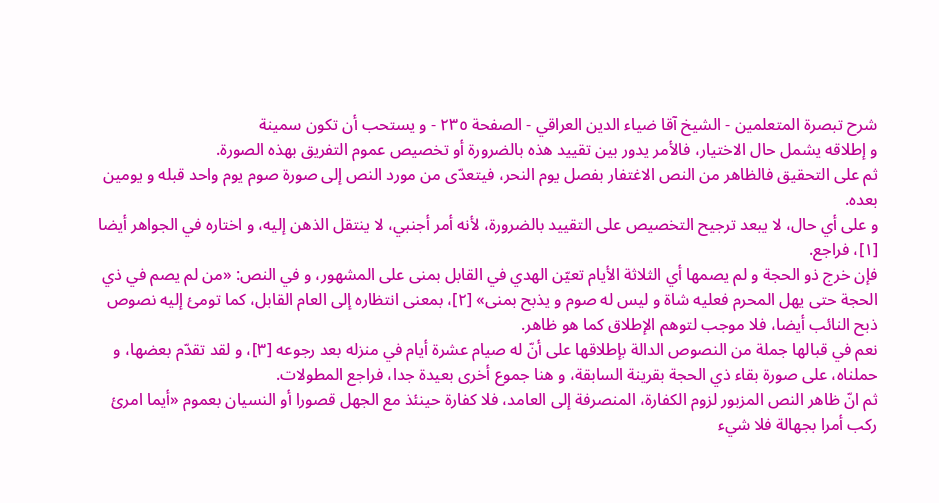شرح تبصرة المتعلمين - الشيخ آقا ضياء الدين العراقي - الصفحة ٢٣٥ - و يستحب أن تكون سمينة
و إطلاقه يشمل حال الاختيار، فالأمر يدور بين تقييد هذه بالضرورة أو تخصيص عموم التفريق بهذه الصورة.
ثم على التحقيق فالظاهر من النص الاغتفار بفصل يوم النحر، فيتعدّى من مورد النص إلى صورة صوم يوم واحد قبله و يومين بعده.
و على أي حال، لا يبعد ترجيح التخصيص على التقييد بالضرورة، لأنه أمر أجنبي، لا ينتقل الذهن إليه، و اختاره في الجواهر أيضا [١]، فراجع.
فإن خرج ذو الحجة و لم يصمها أي الثلاثة الأيام تعيّن الهدي في القابل بمنى على المشهور، و في النص: «من لم يصم في ذي الحجة حتى يهل المحرم فعليه شاة و ليس له صوم و يذبح بمنى» [٢]، بمعنى انتظاره إلى العام القابل، كما تومئ إليه نصوص ذبح النائب أيضا، فلا موجب لتوهم الإطلاق كما هو ظاهر.
نعم في قبالها جملة من النصوص الدالة بإطلاقها على أنّ له صيام عشرة أيام في منزله بعد رجوعه [٣]، و لقد تقدّم بعضها، و حملناه، على صورة بقاء ذي الحجة بقرينة السابقة، و هنا جموع أخرى بعيدة جدا، فراجع المطولات.
ثم انّ ظاهر النص المزبور لزوم الكفارة، المنصرفة إلى العامد، فلا كفارة حينئذ مع الجهل قصورا أو النسيان بعموم «أيما امرئ ركب أمرا بجهالة فلا شيء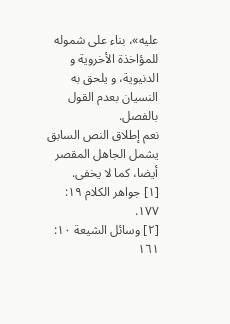عليه»، بناء على شموله للمؤاخذة الأخروية و الدنيوية، و يلحق به النسيان بعدم القول بالفصل.
نعم إطلاق النص السابق يشمل الجاهل المقصر أيضا، كما لا يخفى.
[١] جواهر الكلام ١٩: ١٧٧.
[٢] وسائل الشيعة ١٠: ١٦١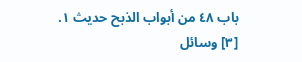باب ٤٨ من أبواب الذبح حديث ١.
[٣] وسائل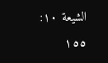الشيعة ١٠: ١٥٥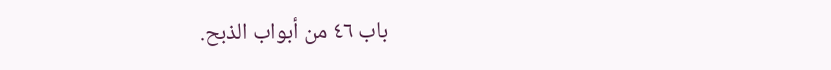باب ٤٦ من أبواب الذبح.